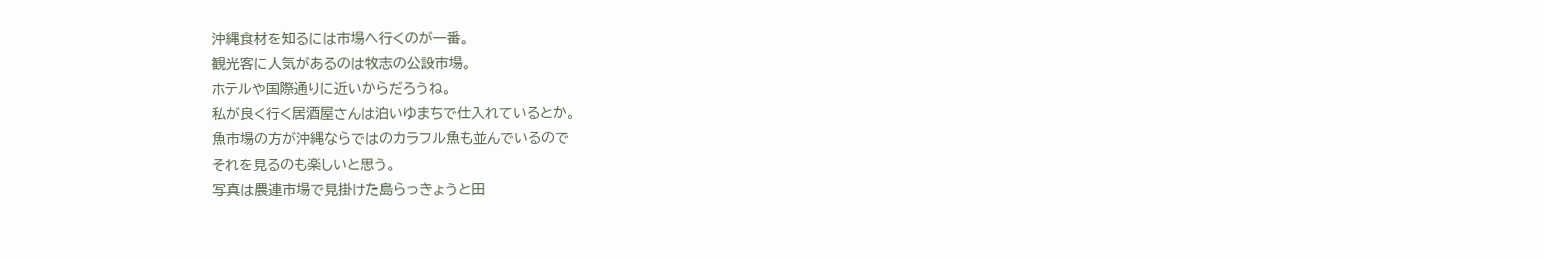沖縄食材を知るには市場へ行くのが一番。
観光客に人気があるのは牧志の公設市場。
ホテルや国際通りに近いからだろうね。
私が良く行く居酒屋さんは泊いゆまちで仕入れているとか。
魚市場の方が沖縄ならではのカラフル魚も並んでいるので
それを見るのも楽しいと思う。
写真は農連市場で見掛けた島らっきょうと田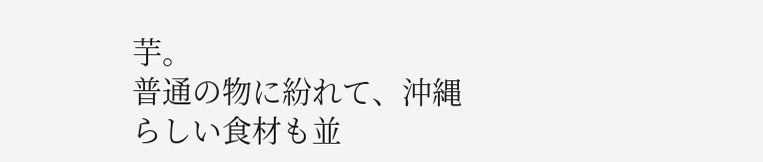芋。
普通の物に紛れて、沖縄らしい食材も並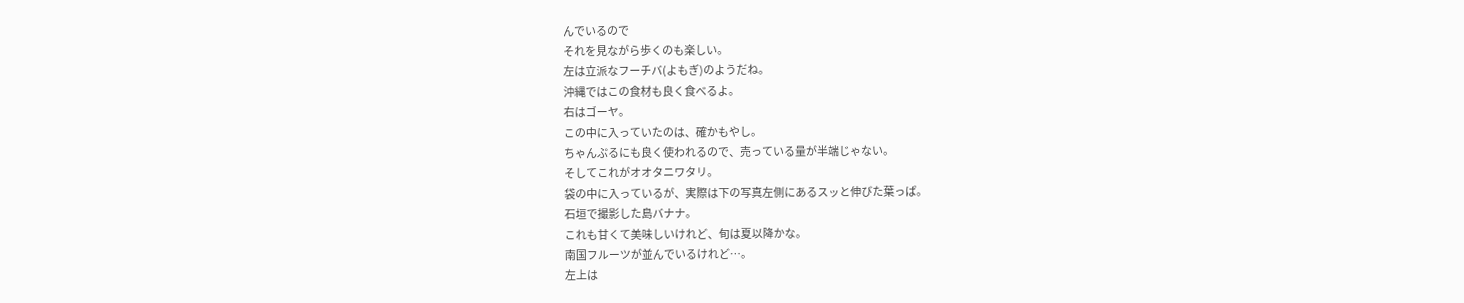んでいるので
それを見ながら歩くのも楽しい。
左は立派なフーチバ(よもぎ)のようだね。
沖縄ではこの食材も良く食べるよ。
右はゴーヤ。
この中に入っていたのは、確かもやし。
ちゃんぷるにも良く使われるので、売っている量が半端じゃない。
そしてこれがオオタニワタリ。
袋の中に入っているが、実際は下の写真左側にあるスッと伸びた葉っぱ。
石垣で撮影した島バナナ。
これも甘くて美味しいけれど、旬は夏以降かな。
南国フルーツが並んでいるけれど…。
左上は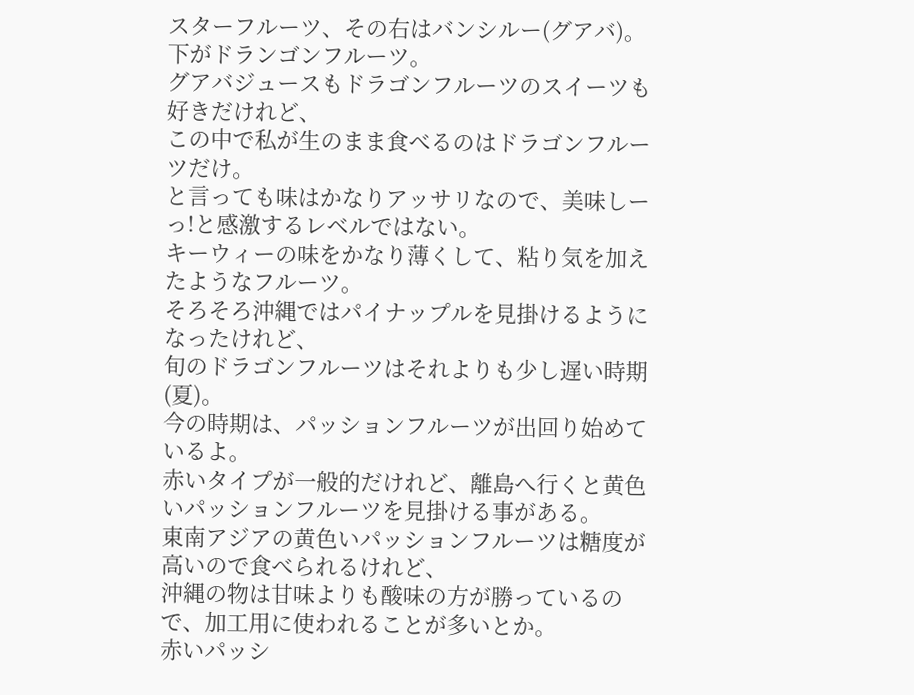スターフルーツ、その右はバンシルー(グアバ)。
下がドランゴンフルーツ。
グアバジュースもドラゴンフルーツのスイーツも好きだけれど、
この中で私が生のまま食べるのはドラゴンフルーツだけ。
と言っても味はかなりアッサリなので、美味しーっ!と感激するレベルではない。
キーウィーの味をかなり薄くして、粘り気を加えたようなフルーツ。
そろそろ沖縄ではパイナップルを見掛けるようになったけれど、
旬のドラゴンフルーツはそれよりも少し遅い時期(夏)。
今の時期は、パッションフルーツが出回り始めているよ。
赤いタイプが一般的だけれど、離島へ行くと黄色いパッションフルーツを見掛ける事がある。
東南アジアの黄色いパッションフルーツは糖度が高いので食べられるけれど、
沖縄の物は甘味よりも酸味の方が勝っているので、加工用に使われることが多いとか。
赤いパッシ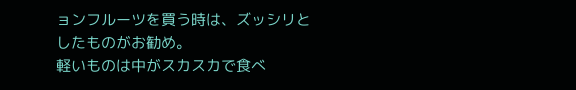ョンフルーツを買う時は、ズッシリとしたものがお勧め。
軽いものは中がスカスカで食べ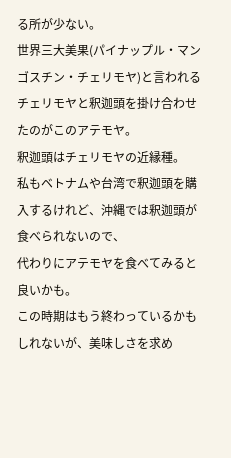る所が少ない。
世界三大美果(パイナップル・マンゴスチン・チェリモヤ)と言われる
チェリモヤと釈迦頭を掛け合わせたのがこのアテモヤ。
釈迦頭はチェリモヤの近縁種。
私もベトナムや台湾で釈迦頭を購入するけれど、沖縄では釈迦頭が食べられないので、
代わりにアテモヤを食べてみると良いかも。
この時期はもう終わっているかもしれないが、美味しさを求め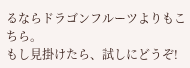るならドラゴンフルーツよりもこちら。
もし見掛けたら、試しにどうぞ!